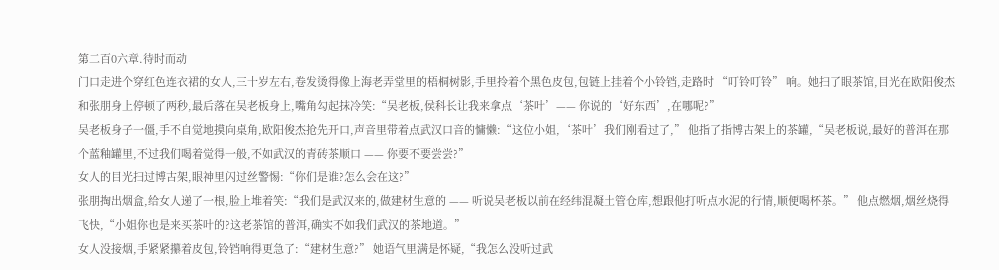第二百0六章.待时而动
门口走进个穿红色连衣裙的女人,三十岁左右,卷发烫得像上海老弄堂里的梧桐树影,手里拎着个黑色皮包,包链上挂着个小铃铛,走路时 “叮铃叮铃” 响。她扫了眼茶馆,目光在欧阳俊杰和张朋身上停顿了两秒,最后落在吴老板身上,嘴角勾起抹冷笑:“吴老板,侯科长让我来拿点‘茶叶’—— 你说的‘好东西’,在哪呢?”
吴老板身子一僵,手不自觉地摸向桌角,欧阳俊杰抢先开口,声音里带着点武汉口音的慵懒:“这位小姐,‘茶叶’我们刚看过了,” 他指了指博古架上的茶罐,“吴老板说,最好的普洱在那个蓝釉罐里,不过我们喝着觉得一般,不如武汉的青砖茶顺口 —— 你要不要尝尝?”
女人的目光扫过博古架,眼神里闪过丝警惕:“你们是谁?怎么会在这?”
张朋掏出烟盒,给女人递了一根,脸上堆着笑:“我们是武汉来的,做建材生意的 —— 听说吴老板以前在经纬混凝土管仓库,想跟他打听点水泥的行情,顺便喝杯茶。” 他点燃烟,烟丝烧得飞快,“小姐你也是来买茶叶的?这老茶馆的普洱,确实不如我们武汉的茶地道。”
女人没接烟,手紧紧攥着皮包,铃铛响得更急了:“建材生意?” 她语气里满是怀疑,“我怎么没听过武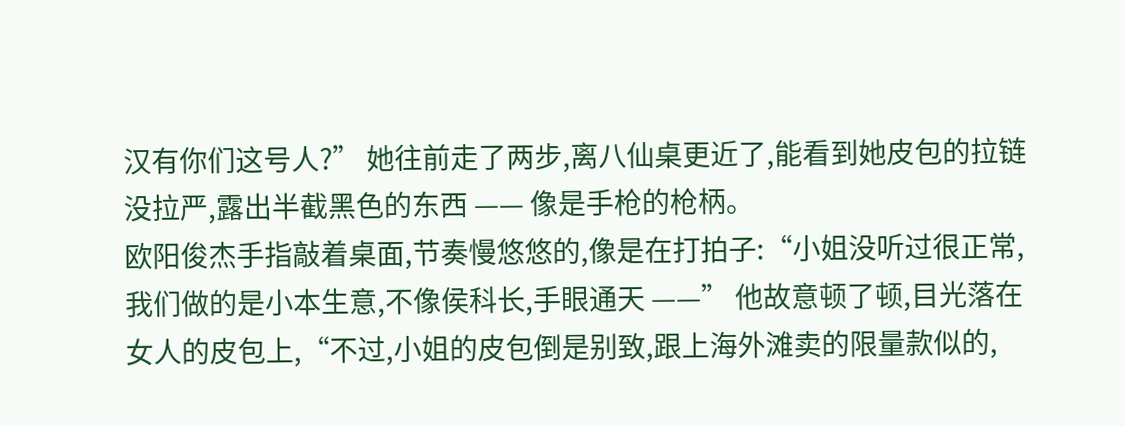汉有你们这号人?” 她往前走了两步,离八仙桌更近了,能看到她皮包的拉链没拉严,露出半截黑色的东西 —— 像是手枪的枪柄。
欧阳俊杰手指敲着桌面,节奏慢悠悠的,像是在打拍子:“小姐没听过很正常,我们做的是小本生意,不像侯科长,手眼通天 ——” 他故意顿了顿,目光落在女人的皮包上,“不过,小姐的皮包倒是别致,跟上海外滩卖的限量款似的,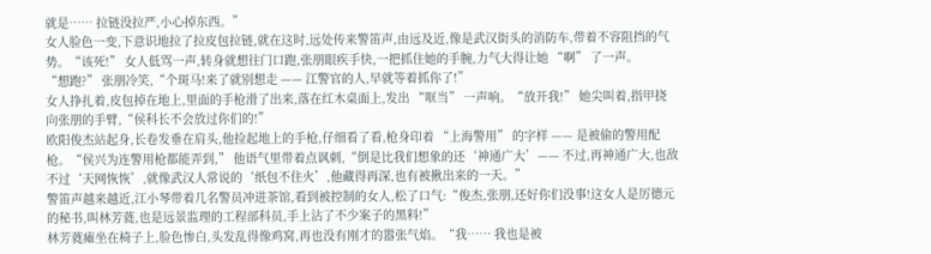就是…… 拉链没拉严,小心掉东西。”
女人脸色一变,下意识地拉了拉皮包拉链,就在这时,远处传来警笛声,由远及近,像是武汉街头的消防车,带着不容阻挡的气势。“该死!” 女人低骂一声,转身就想往门口跑,张朋眼疾手快,一把抓住她的手腕,力气大得让她 “啊” 了一声。
“想跑?” 张朋冷笑,“个斑马!来了就别想走 —— 江警官的人,早就等着抓你了!”
女人挣扎着,皮包掉在地上,里面的手枪滑了出来,落在红木桌面上,发出 “哐当” 一声响。“放开我!” 她尖叫着,指甲挠向张朋的手臂,“侯科长不会放过你们的!”
欧阳俊杰站起身,长卷发垂在肩头,他捡起地上的手枪,仔细看了看,枪身印着 “上海警用” 的字样 —— 是被偷的警用配枪。“侯兴为连警用枪都能弄到,” 他语气里带着点讽刺,“倒是比我们想象的还‘神通广大’—— 不过,再神通广大,也敌不过‘天网恢恢’,就像武汉人常说的‘纸包不住火’,他藏得再深,也有被揪出来的一天。”
警笛声越来越近,江小琴带着几名警员冲进茶馆,看到被控制的女人,松了口气:“俊杰,张朋,还好你们没事!这女人是厉德元的秘书,叫林芳蕤,也是远景监理的工程部科员,手上沾了不少案子的黑料!”
林芳蕤瘫坐在椅子上,脸色惨白,头发乱得像鸡窝,再也没有刚才的嚣张气焰。“我…… 我也是被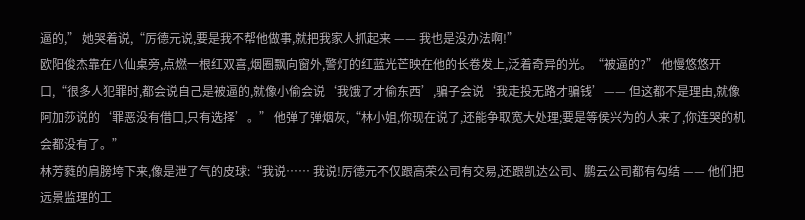逼的,” 她哭着说,“厉德元说,要是我不帮他做事,就把我家人抓起来 —— 我也是没办法啊!”
欧阳俊杰靠在八仙桌旁,点燃一根红双喜,烟圈飘向窗外,警灯的红蓝光芒映在他的长卷发上,泛着奇异的光。“被逼的?” 他慢悠悠开口,“很多人犯罪时,都会说自己是被逼的,就像小偷会说‘我饿了才偷东西’,骗子会说‘我走投无路才骗钱’—— 但这都不是理由,就像阿加莎说的‘罪恶没有借口,只有选择’。” 他弹了弹烟灰,“林小姐,你现在说了,还能争取宽大处理;要是等侯兴为的人来了,你连哭的机会都没有了。”
林芳蕤的肩膀垮下来,像是泄了气的皮球:“我说…… 我说!厉德元不仅跟高荣公司有交易,还跟凯达公司、鹏云公司都有勾结 —— 他们把远景监理的工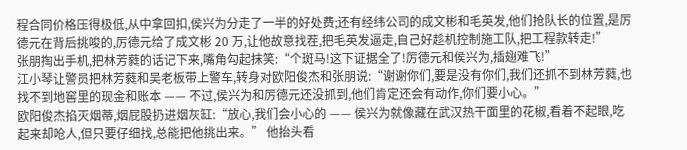程合同价格压得极低,从中拿回扣,侯兴为分走了一半的好处费;还有经纬公司的成文彬和毛英发,他们抢队长的位置,是厉德元在背后挑唆的,厉德元给了成文彬 20 万,让他故意找茬,把毛英发逼走,自己好趁机控制施工队,把工程款转走!”
张朋掏出手机,把林芳蕤的话记下来,嘴角勾起抹笑:“个斑马!这下证据全了!厉德元和侯兴为,插翅难飞!”
江小琴让警员把林芳蕤和吴老板带上警车,转身对欧阳俊杰和张朋说:“谢谢你们,要是没有你们,我们还抓不到林芳蕤,也找不到地窖里的现金和账本 —— 不过,侯兴为和厉德元还没抓到,他们肯定还会有动作,你们要小心。”
欧阳俊杰掐灭烟蒂,烟屁股扔进烟灰缸:“放心,我们会小心的 —— 侯兴为就像藏在武汉热干面里的花椒,看着不起眼,吃起来却呛人,但只要仔细找,总能把他挑出来。” 他抬头看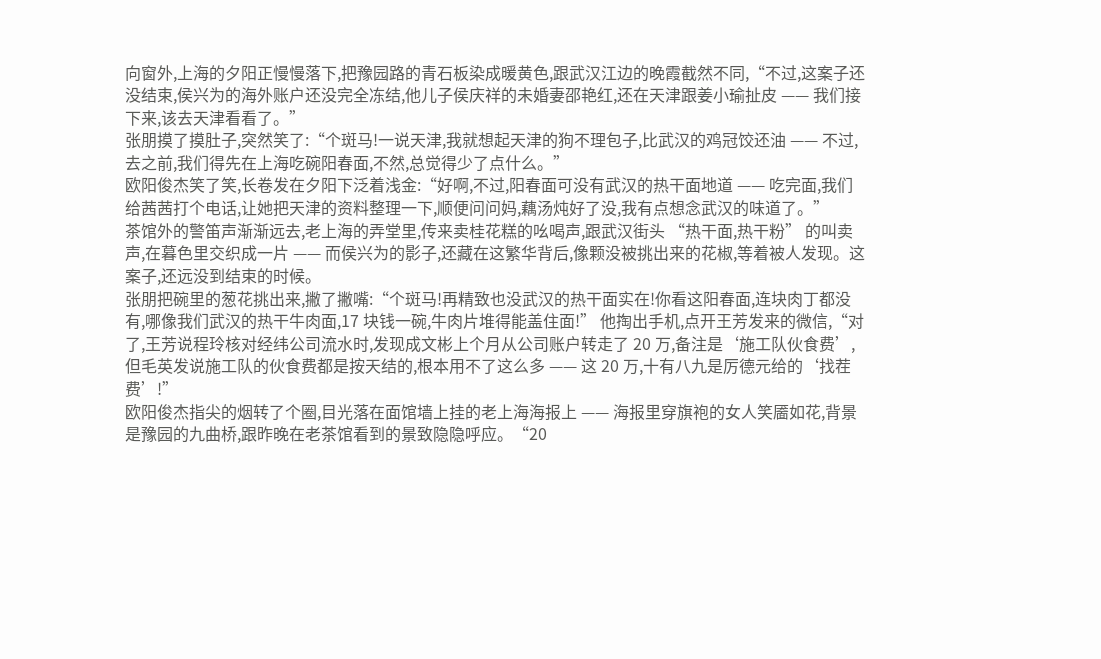向窗外,上海的夕阳正慢慢落下,把豫园路的青石板染成暖黄色,跟武汉江边的晚霞截然不同,“不过,这案子还没结束,侯兴为的海外账户还没完全冻结,他儿子侯庆祥的未婚妻邵艳红,还在天津跟姜小瑜扯皮 —— 我们接下来,该去天津看看了。”
张朋摸了摸肚子,突然笑了:“个斑马!一说天津,我就想起天津的狗不理包子,比武汉的鸡冠饺还油 —— 不过,去之前,我们得先在上海吃碗阳春面,不然,总觉得少了点什么。”
欧阳俊杰笑了笑,长卷发在夕阳下泛着浅金:“好啊,不过,阳春面可没有武汉的热干面地道 —— 吃完面,我们给茜茜打个电话,让她把天津的资料整理一下,顺便问问妈,藕汤炖好了没,我有点想念武汉的味道了。”
茶馆外的警笛声渐渐远去,老上海的弄堂里,传来卖桂花糕的吆喝声,跟武汉街头 “热干面,热干粉” 的叫卖声,在暮色里交织成一片 —— 而侯兴为的影子,还藏在这繁华背后,像颗没被挑出来的花椒,等着被人发现。这案子,还远没到结束的时候。
张朋把碗里的葱花挑出来,撇了撇嘴:“个斑马!再精致也没武汉的热干面实在!你看这阳春面,连块肉丁都没有,哪像我们武汉的热干牛肉面,17 块钱一碗,牛肉片堆得能盖住面!” 他掏出手机,点开王芳发来的微信,“对了,王芳说程玲核对经纬公司流水时,发现成文彬上个月从公司账户转走了 20 万,备注是‘施工队伙食费’,但毛英发说施工队的伙食费都是按天结的,根本用不了这么多 —— 这 20 万,十有八九是厉德元给的‘找茬费’!”
欧阳俊杰指尖的烟转了个圈,目光落在面馆墙上挂的老上海海报上 —— 海报里穿旗袍的女人笑靥如花,背景是豫园的九曲桥,跟昨晚在老茶馆看到的景致隐隐呼应。“20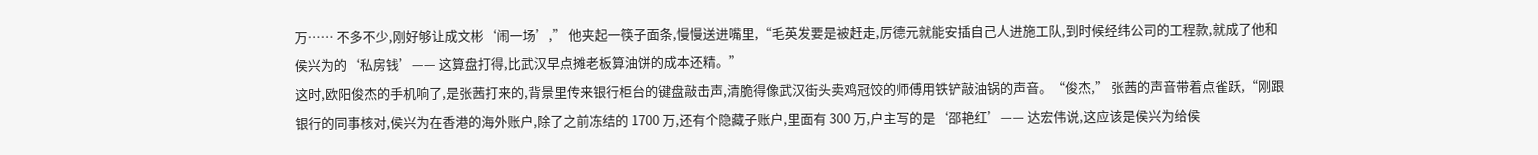万…… 不多不少,刚好够让成文彬‘闹一场’,” 他夹起一筷子面条,慢慢送进嘴里,“毛英发要是被赶走,厉德元就能安插自己人进施工队,到时候经纬公司的工程款,就成了他和侯兴为的‘私房钱’—— 这算盘打得,比武汉早点摊老板算油饼的成本还精。”
这时,欧阳俊杰的手机响了,是张茜打来的,背景里传来银行柜台的键盘敲击声,清脆得像武汉街头卖鸡冠饺的师傅用铁铲敲油锅的声音。“俊杰,” 张茜的声音带着点雀跃,“刚跟银行的同事核对,侯兴为在香港的海外账户,除了之前冻结的 1700 万,还有个隐藏子账户,里面有 300 万,户主写的是‘邵艳红’—— 达宏伟说,这应该是侯兴为给侯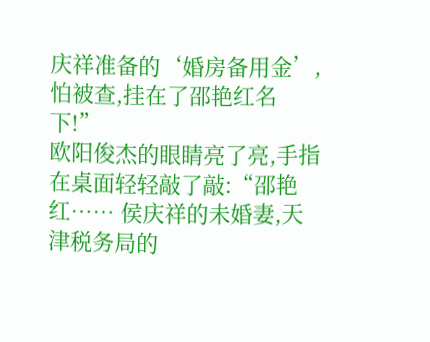庆祥准备的‘婚房备用金’,怕被查,挂在了邵艳红名下!”
欧阳俊杰的眼睛亮了亮,手指在桌面轻轻敲了敲:“邵艳红…… 侯庆祥的未婚妻,天津税务局的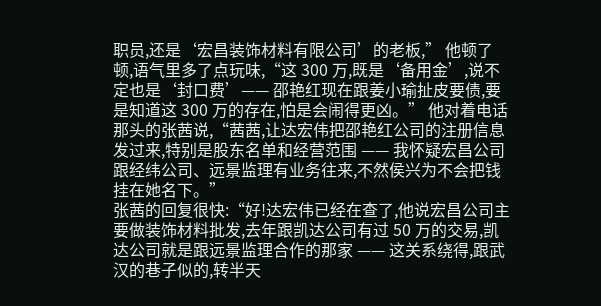职员,还是‘宏昌装饰材料有限公司’的老板,” 他顿了顿,语气里多了点玩味,“这 300 万,既是‘备用金’,说不定也是‘封口费’—— 邵艳红现在跟姜小瑜扯皮要债,要是知道这 300 万的存在,怕是会闹得更凶。” 他对着电话那头的张茜说,“茜茜,让达宏伟把邵艳红公司的注册信息发过来,特别是股东名单和经营范围 —— 我怀疑宏昌公司跟经纬公司、远景监理有业务往来,不然侯兴为不会把钱挂在她名下。”
张茜的回复很快:“好!达宏伟已经在查了,他说宏昌公司主要做装饰材料批发,去年跟凯达公司有过 50 万的交易,凯达公司就是跟远景监理合作的那家 —— 这关系绕得,跟武汉的巷子似的,转半天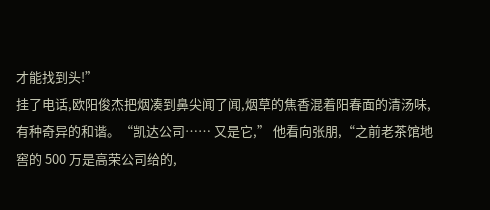才能找到头!”
挂了电话,欧阳俊杰把烟凑到鼻尖闻了闻,烟草的焦香混着阳春面的清汤味,有种奇异的和谐。“凯达公司…… 又是它,” 他看向张朋,“之前老茶馆地窖的 500 万是高荣公司给的,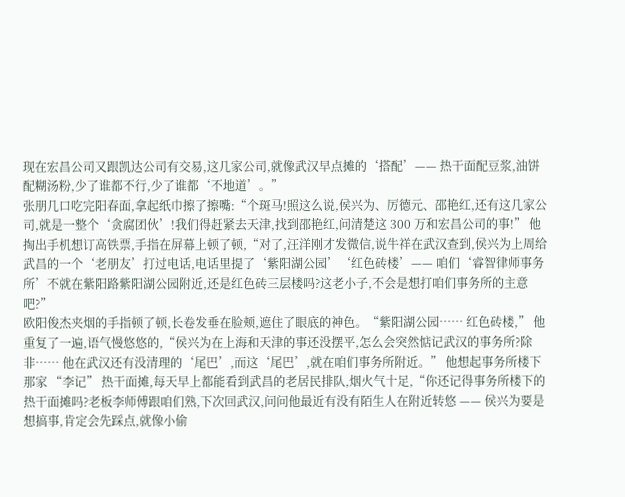现在宏昌公司又跟凯达公司有交易,这几家公司,就像武汉早点摊的‘搭配’—— 热干面配豆浆,油饼配糊汤粉,少了谁都不行,少了谁都‘不地道’。”
张朋几口吃完阳春面,拿起纸巾擦了擦嘴:“个斑马!照这么说,侯兴为、厉德元、邵艳红,还有这几家公司,就是一整个‘贪腐团伙’!我们得赶紧去天津,找到邵艳红,问清楚这 300 万和宏昌公司的事!” 他掏出手机想订高铁票,手指在屏幕上顿了顿,“对了,汪洋刚才发微信,说牛祥在武汉查到,侯兴为上周给武昌的一个‘老朋友’打过电话,电话里提了‘紫阳湖公园’‘红色砖楼’—— 咱们‘睿智律师事务所’不就在紫阳路紫阳湖公园附近,还是红色砖三层楼吗?这老小子,不会是想打咱们事务所的主意吧?”
欧阳俊杰夹烟的手指顿了顿,长卷发垂在脸颊,遮住了眼底的神色。“紫阳湖公园…… 红色砖楼,” 他重复了一遍,语气慢悠悠的,“侯兴为在上海和天津的事还没摆平,怎么会突然惦记武汉的事务所?除非…… 他在武汉还有没清理的‘尾巴’,而这‘尾巴’,就在咱们事务所附近。” 他想起事务所楼下那家 “李记” 热干面摊,每天早上都能看到武昌的老居民排队,烟火气十足,“你还记得事务所楼下的热干面摊吗?老板李师傅跟咱们熟,下次回武汉,问问他最近有没有陌生人在附近转悠 —— 侯兴为要是想搞事,肯定会先踩点,就像小偷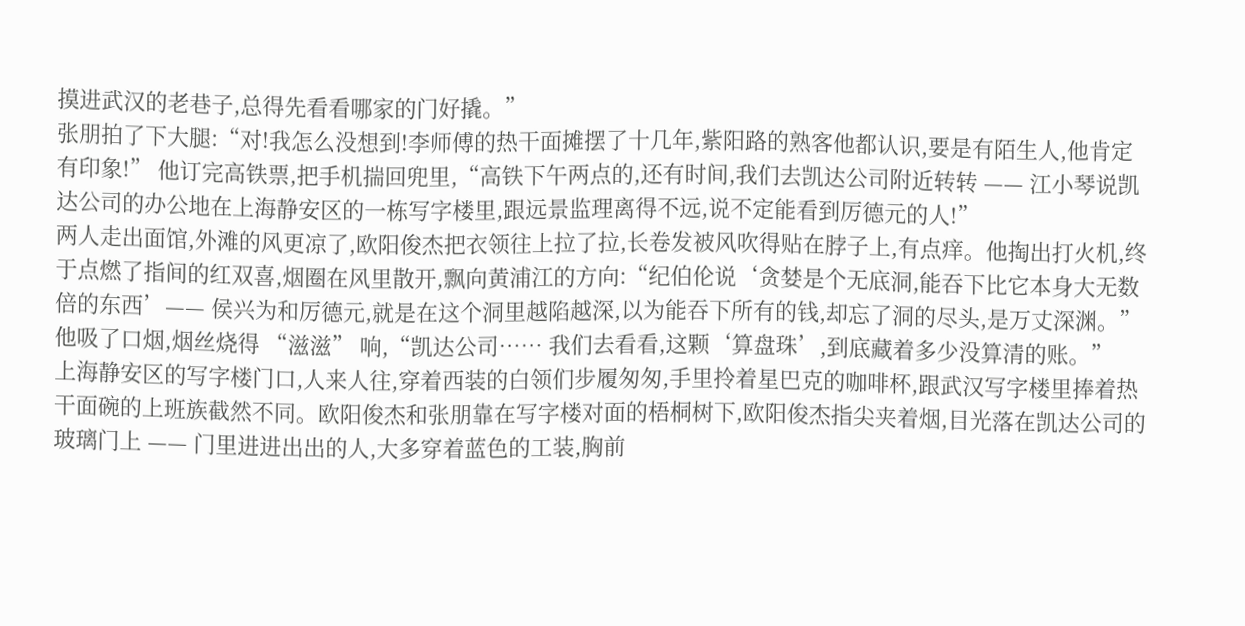摸进武汉的老巷子,总得先看看哪家的门好撬。”
张朋拍了下大腿:“对!我怎么没想到!李师傅的热干面摊摆了十几年,紫阳路的熟客他都认识,要是有陌生人,他肯定有印象!” 他订完高铁票,把手机揣回兜里,“高铁下午两点的,还有时间,我们去凯达公司附近转转 —— 江小琴说凯达公司的办公地在上海静安区的一栋写字楼里,跟远景监理离得不远,说不定能看到厉德元的人!”
两人走出面馆,外滩的风更凉了,欧阳俊杰把衣领往上拉了拉,长卷发被风吹得贴在脖子上,有点痒。他掏出打火机,终于点燃了指间的红双喜,烟圈在风里散开,飘向黄浦江的方向:“纪伯伦说‘贪婪是个无底洞,能吞下比它本身大无数倍的东西’—— 侯兴为和厉德元,就是在这个洞里越陷越深,以为能吞下所有的钱,却忘了洞的尽头,是万丈深渊。” 他吸了口烟,烟丝烧得 “滋滋” 响,“凯达公司…… 我们去看看,这颗‘算盘珠’,到底藏着多少没算清的账。”
上海静安区的写字楼门口,人来人往,穿着西装的白领们步履匆匆,手里拎着星巴克的咖啡杯,跟武汉写字楼里捧着热干面碗的上班族截然不同。欧阳俊杰和张朋靠在写字楼对面的梧桐树下,欧阳俊杰指尖夹着烟,目光落在凯达公司的玻璃门上 —— 门里进进出出的人,大多穿着蓝色的工装,胸前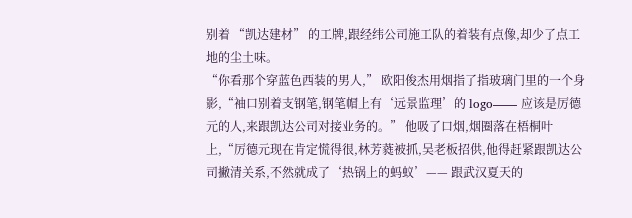别着 “凯达建材” 的工牌,跟经纬公司施工队的着装有点像,却少了点工地的尘土味。
“你看那个穿蓝色西装的男人,” 欧阳俊杰用烟指了指玻璃门里的一个身影,“袖口别着支钢笔,钢笔帽上有‘远景监理’的 logo—— 应该是厉德元的人,来跟凯达公司对接业务的。” 他吸了口烟,烟圈落在梧桐叶上,“厉德元现在肯定慌得很,林芳蕤被抓,吴老板招供,他得赶紧跟凯达公司撇清关系,不然就成了‘热锅上的蚂蚁’—— 跟武汉夏天的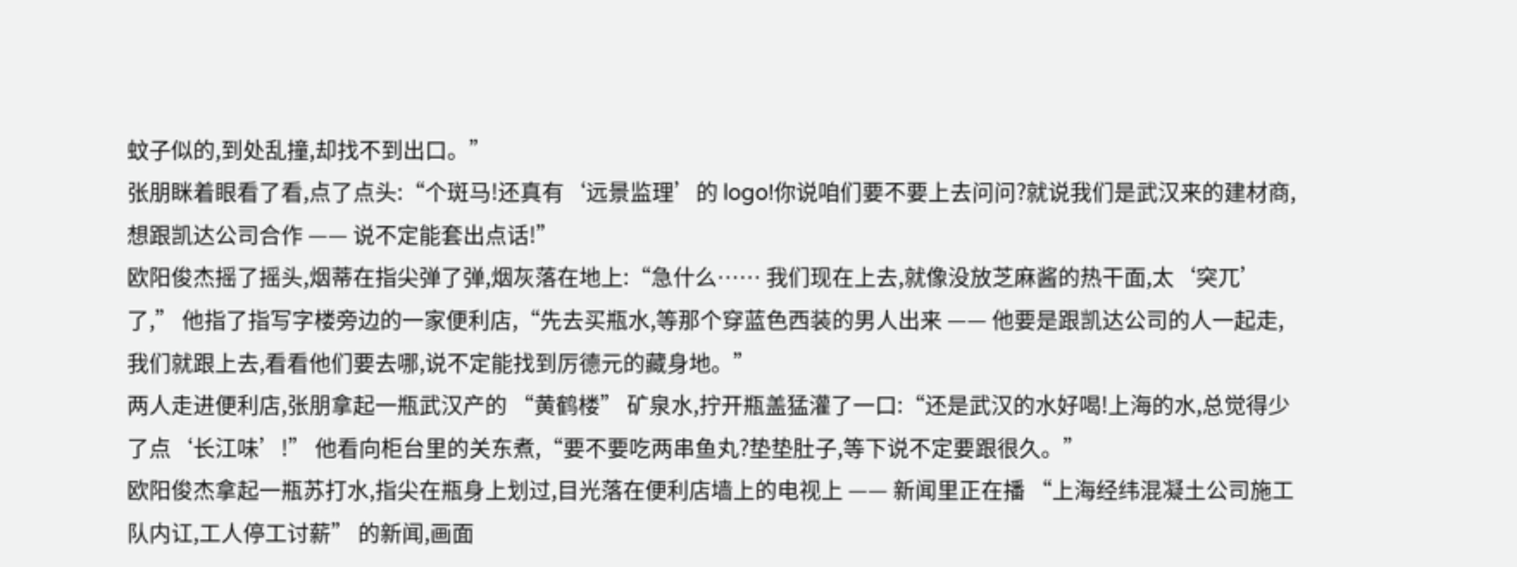蚊子似的,到处乱撞,却找不到出口。”
张朋眯着眼看了看,点了点头:“个斑马!还真有‘远景监理’的 logo!你说咱们要不要上去问问?就说我们是武汉来的建材商,想跟凯达公司合作 —— 说不定能套出点话!”
欧阳俊杰摇了摇头,烟蒂在指尖弹了弹,烟灰落在地上:“急什么…… 我们现在上去,就像没放芝麻酱的热干面,太‘突兀’了,” 他指了指写字楼旁边的一家便利店,“先去买瓶水,等那个穿蓝色西装的男人出来 —— 他要是跟凯达公司的人一起走,我们就跟上去,看看他们要去哪,说不定能找到厉德元的藏身地。”
两人走进便利店,张朋拿起一瓶武汉产的 “黄鹤楼” 矿泉水,拧开瓶盖猛灌了一口:“还是武汉的水好喝!上海的水,总觉得少了点‘长江味’!” 他看向柜台里的关东煮,“要不要吃两串鱼丸?垫垫肚子,等下说不定要跟很久。”
欧阳俊杰拿起一瓶苏打水,指尖在瓶身上划过,目光落在便利店墙上的电视上 —— 新闻里正在播 “上海经纬混凝土公司施工队内讧,工人停工讨薪” 的新闻,画面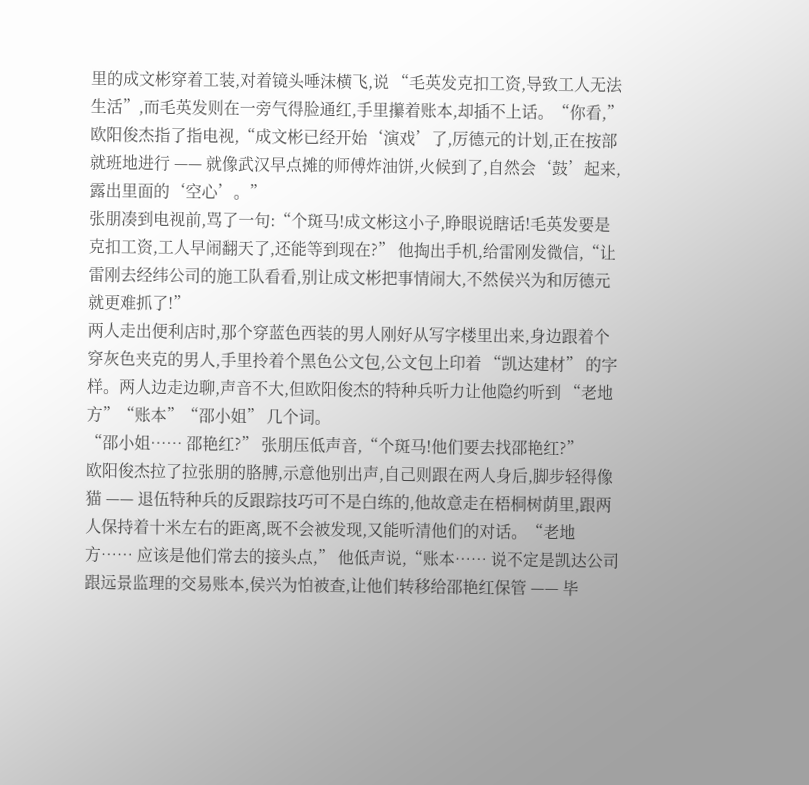里的成文彬穿着工装,对着镜头唾沫横飞,说 “毛英发克扣工资,导致工人无法生活”,而毛英发则在一旁气得脸通红,手里攥着账本,却插不上话。“你看,” 欧阳俊杰指了指电视,“成文彬已经开始‘演戏’了,厉德元的计划,正在按部就班地进行 —— 就像武汉早点摊的师傅炸油饼,火候到了,自然会‘鼓’起来,露出里面的‘空心’。”
张朋凑到电视前,骂了一句:“个斑马!成文彬这小子,睁眼说瞎话!毛英发要是克扣工资,工人早闹翻天了,还能等到现在?” 他掏出手机,给雷刚发微信,“让雷刚去经纬公司的施工队看看,别让成文彬把事情闹大,不然侯兴为和厉德元就更难抓了!”
两人走出便利店时,那个穿蓝色西装的男人刚好从写字楼里出来,身边跟着个穿灰色夹克的男人,手里拎着个黑色公文包,公文包上印着 “凯达建材” 的字样。两人边走边聊,声音不大,但欧阳俊杰的特种兵听力让他隐约听到 “老地方”“账本”“邵小姐” 几个词。
“邵小姐…… 邵艳红?” 张朋压低声音,“个斑马!他们要去找邵艳红?”
欧阳俊杰拉了拉张朋的胳膊,示意他别出声,自己则跟在两人身后,脚步轻得像猫 —— 退伍特种兵的反跟踪技巧可不是白练的,他故意走在梧桐树荫里,跟两人保持着十米左右的距离,既不会被发现,又能听清他们的对话。“老地方…… 应该是他们常去的接头点,” 他低声说,“账本…… 说不定是凯达公司跟远景监理的交易账本,侯兴为怕被查,让他们转移给邵艳红保管 —— 毕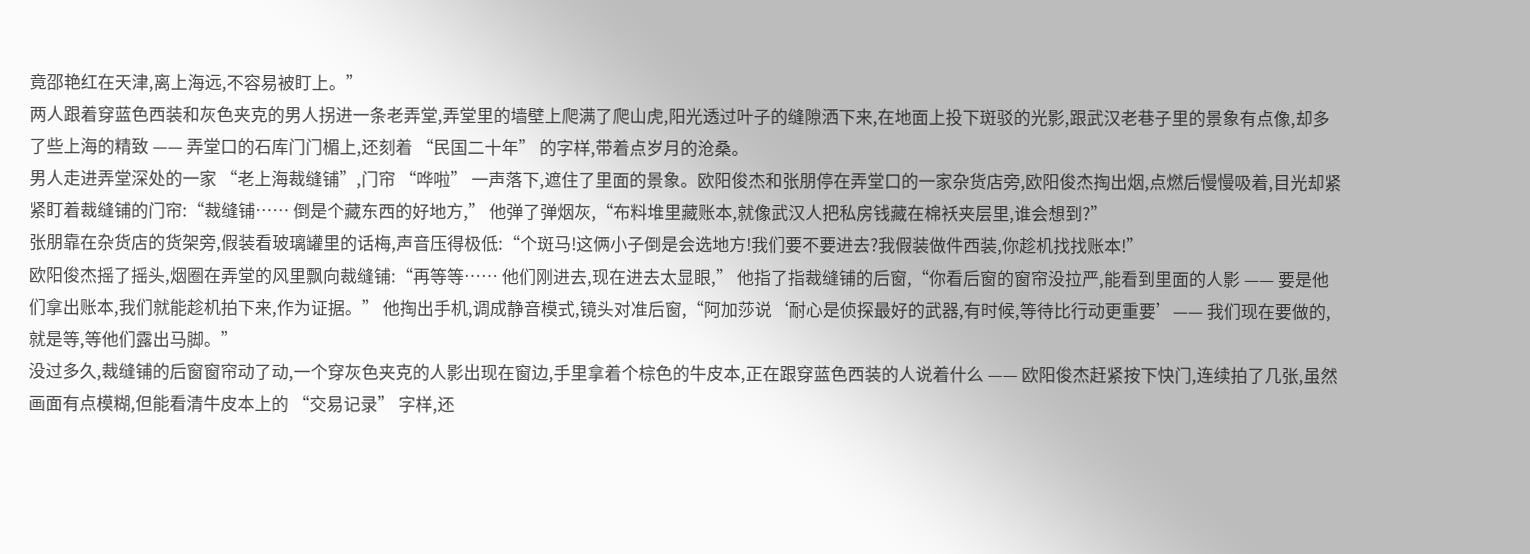竟邵艳红在天津,离上海远,不容易被盯上。”
两人跟着穿蓝色西装和灰色夹克的男人拐进一条老弄堂,弄堂里的墙壁上爬满了爬山虎,阳光透过叶子的缝隙洒下来,在地面上投下斑驳的光影,跟武汉老巷子里的景象有点像,却多了些上海的精致 —— 弄堂口的石库门门楣上,还刻着 “民国二十年” 的字样,带着点岁月的沧桑。
男人走进弄堂深处的一家 “老上海裁缝铺”,门帘 “哗啦” 一声落下,遮住了里面的景象。欧阳俊杰和张朋停在弄堂口的一家杂货店旁,欧阳俊杰掏出烟,点燃后慢慢吸着,目光却紧紧盯着裁缝铺的门帘:“裁缝铺…… 倒是个藏东西的好地方,” 他弹了弹烟灰,“布料堆里藏账本,就像武汉人把私房钱藏在棉袄夹层里,谁会想到?”
张朋靠在杂货店的货架旁,假装看玻璃罐里的话梅,声音压得极低:“个斑马!这俩小子倒是会选地方!我们要不要进去?我假装做件西装,你趁机找找账本!”
欧阳俊杰摇了摇头,烟圈在弄堂的风里飘向裁缝铺:“再等等…… 他们刚进去,现在进去太显眼,” 他指了指裁缝铺的后窗,“你看后窗的窗帘没拉严,能看到里面的人影 —— 要是他们拿出账本,我们就能趁机拍下来,作为证据。” 他掏出手机,调成静音模式,镜头对准后窗,“阿加莎说‘耐心是侦探最好的武器,有时候,等待比行动更重要’—— 我们现在要做的,就是等,等他们露出马脚。”
没过多久,裁缝铺的后窗窗帘动了动,一个穿灰色夹克的人影出现在窗边,手里拿着个棕色的牛皮本,正在跟穿蓝色西装的人说着什么 —— 欧阳俊杰赶紧按下快门,连续拍了几张,虽然画面有点模糊,但能看清牛皮本上的 “交易记录” 字样,还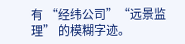有 “经纬公司”“远景监理” 的模糊字迹。